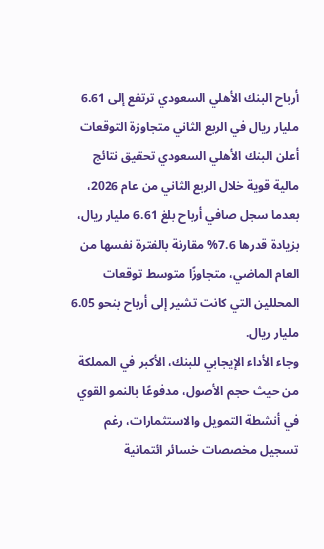أرباح البنك الأهلي السعودي ترتفع إلى 6.61 مليار ريال في الربع الثاني متجاوزة التوقعات
أعلن البنك الأهلي السعودي تحقيق نتائج مالية قوية خلال الربع الثاني من عام 2026، بعدما سجل صافي أرباح بلغ 6.61 مليار ريال، بزيادة قدرها 7.6% مقارنة بالفترة نفسها من العام الماضي، متجاوزًا متوسط توقعات المحللين التي كانت تشير إلى أرباح بنحو 6.05 مليار ريال.
وجاء الأداء الإيجابي للبنك، الأكبر في المملكة من حيث حجم الأصول، مدفوعًا بالنمو القوي في أنشطة التمويل والاستثمارات، رغم تسجيل مخصصات خسائر ائتمانية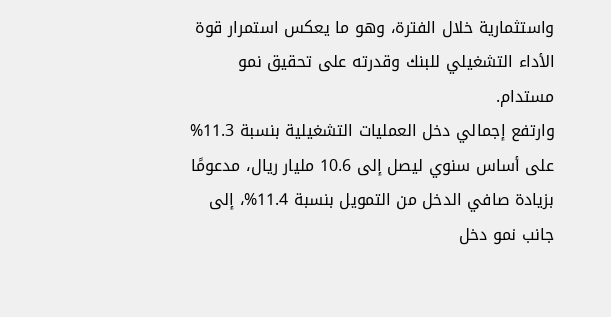واستثمارية خلال الفترة، وهو ما يعكس استمرار قوة الأداء التشغيلي للبنك وقدرته على تحقيق نمو مستدام.
وارتفع إجمالي دخل العمليات التشغيلية بنسبة 11.3% على أساس سنوي ليصل إلى 10.6 مليار ريال، مدعومًا بزيادة صافي الدخل من التمويل بنسبة 11.4%، إلى جانب نمو دخل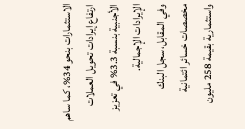الاستثمارات بنحو 34%، كما ساهم ارتفاع إيرادات تحويل العملات الأجنبية بنسبة 3.3% في تعزيز الإيرادات الإجمالية.
وفي المقابل، سجل البنك مخصصات خسائر ائتمانية واستثمارية بقيمة 258 مليون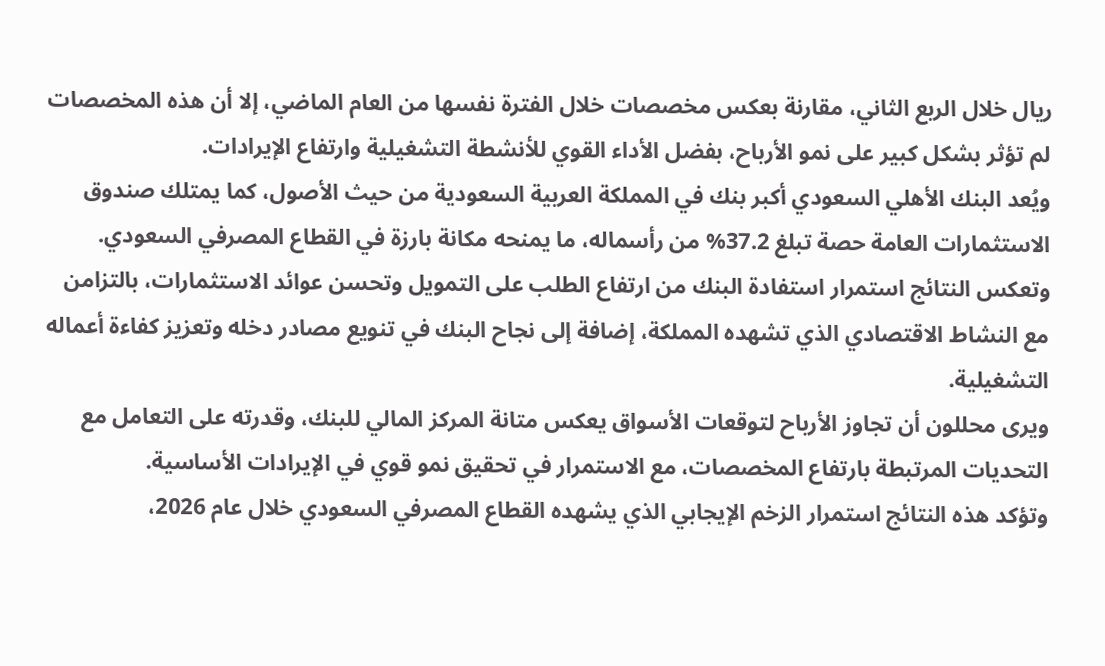ريال خلال الربع الثاني، مقارنة بعكس مخصصات خلال الفترة نفسها من العام الماضي، إلا أن هذه المخصصات لم تؤثر بشكل كبير على نمو الأرباح، بفضل الأداء القوي للأنشطة التشغيلية وارتفاع الإيرادات.
ويُعد البنك الأهلي السعودي أكبر بنك في المملكة العربية السعودية من حيث الأصول، كما يمتلك صندوق الاستثمارات العامة حصة تبلغ 37.2% من رأسماله، ما يمنحه مكانة بارزة في القطاع المصرفي السعودي.
وتعكس النتائج استمرار استفادة البنك من ارتفاع الطلب على التمويل وتحسن عوائد الاستثمارات، بالتزامن مع النشاط الاقتصادي الذي تشهده المملكة، إضافة إلى نجاح البنك في تنويع مصادر دخله وتعزيز كفاءة أعماله التشغيلية.
ويرى محللون أن تجاوز الأرباح لتوقعات الأسواق يعكس متانة المركز المالي للبنك، وقدرته على التعامل مع التحديات المرتبطة بارتفاع المخصصات، مع الاستمرار في تحقيق نمو قوي في الإيرادات الأساسية.
وتؤكد هذه النتائج استمرار الزخم الإيجابي الذي يشهده القطاع المصرفي السعودي خلال عام 2026،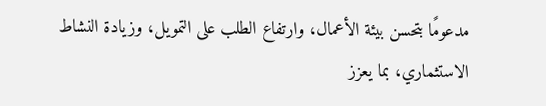مدعومًا بتحسن بيئة الأعمال، وارتفاع الطلب على التمويل، وزيادة النشاط الاستثماري، بما يعزز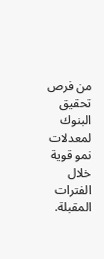من فرص تحقيق البنوك لمعدلات نمو قوية خلال الفترات المقبلة.